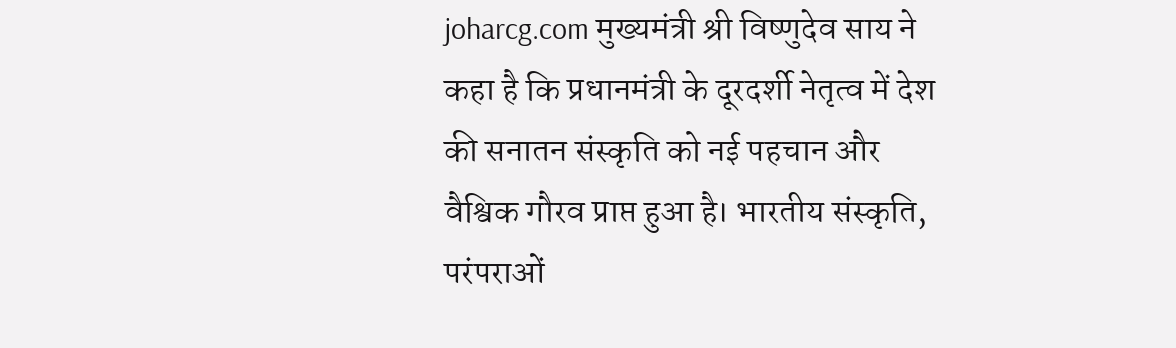joharcg.com मुख्यमंत्री श्री विष्णुदेव साय ने कहा है कि प्रधानमंत्री के दूरदर्शी नेतृत्व में देश की सनातन संस्कृति को नई पहचान और वैश्विक गौरव प्राप्त हुआ है। भारतीय संस्कृति, परंपराओं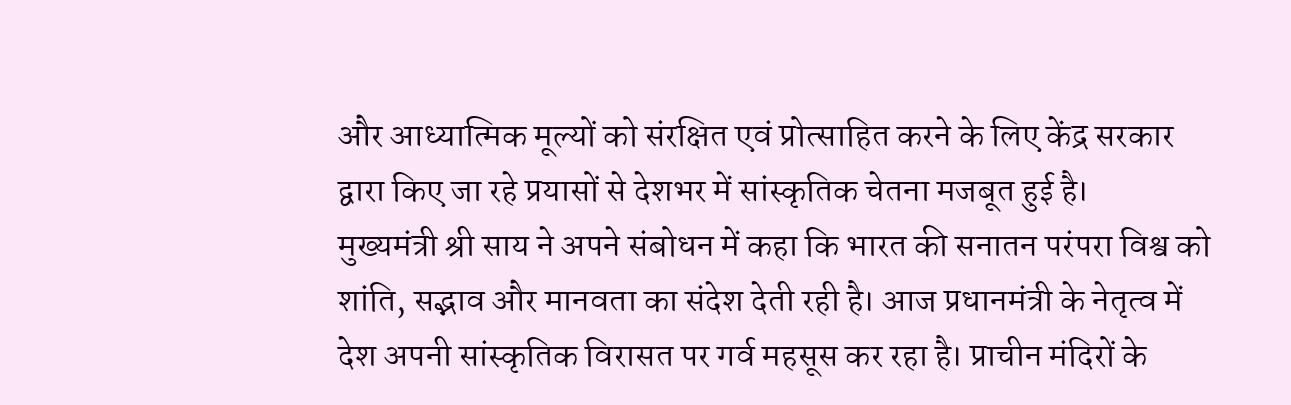और आध्यात्मिक मूल्यों को संरक्षित एवं प्रोत्साहित करने के लिए केंद्र सरकार द्वारा किए जा रहे प्रयासों से देशभर में सांस्कृतिक चेतना मजबूत हुई है।
मुख्यमंत्री श्री साय ने अपने संबोधन में कहा कि भारत की सनातन परंपरा विश्व को शांति, सद्भाव और मानवता का संदेश देती रही है। आज प्रधानमंत्री के नेतृत्व में देश अपनी सांस्कृतिक विरासत पर गर्व महसूस कर रहा है। प्राचीन मंदिरों के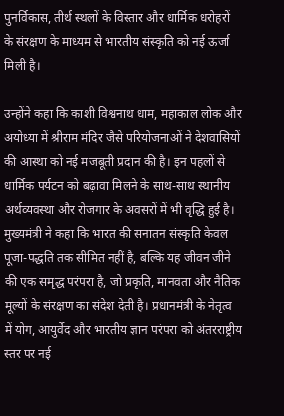पुनर्विकास, तीर्थ स्थलों के विस्तार और धार्मिक धरोहरों के संरक्षण के माध्यम से भारतीय संस्कृति को नई ऊर्जा मिली है।

उन्होंने कहा कि काशी विश्वनाथ धाम, महाकाल लोक और अयोध्या में श्रीराम मंदिर जैसे परियोजनाओं ने देशवासियों की आस्था को नई मजबूती प्रदान की है। इन पहलों से धार्मिक पर्यटन को बढ़ावा मिलने के साथ-साथ स्थानीय अर्थव्यवस्था और रोजगार के अवसरों में भी वृद्धि हुई है।
मुख्यमंत्री ने कहा कि भारत की सनातन संस्कृति केवल पूजा-पद्धति तक सीमित नहीं है, बल्कि यह जीवन जीने की एक समृद्ध परंपरा है, जो प्रकृति, मानवता और नैतिक मूल्यों के संरक्षण का संदेश देती है। प्रधानमंत्री के नेतृत्व में योग, आयुर्वेद और भारतीय ज्ञान परंपरा को अंतरराष्ट्रीय स्तर पर नई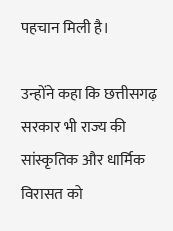पहचान मिली है।

उन्होंने कहा कि छत्तीसगढ़ सरकार भी राज्य की सांस्कृतिक और धार्मिक विरासत को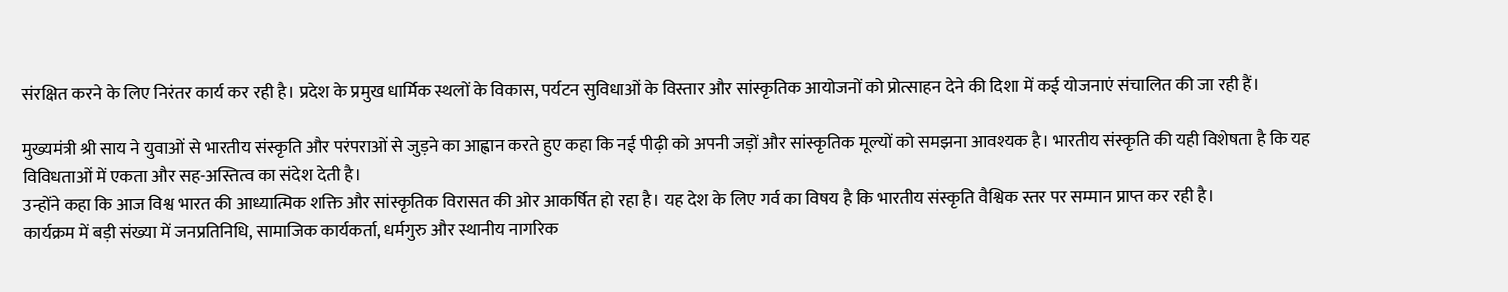संरक्षित करने के लिए निरंतर कार्य कर रही है। प्रदेश के प्रमुख धार्मिक स्थलों के विकास, पर्यटन सुविधाओं के विस्तार और सांस्कृतिक आयोजनों को प्रोत्साहन देने की दिशा में कई योजनाएं संचालित की जा रही हैं।

मुख्यमंत्री श्री साय ने युवाओं से भारतीय संस्कृति और परंपराओं से जुड़ने का आह्वान करते हुए कहा कि नई पीढ़ी को अपनी जड़ों और सांस्कृतिक मूल्यों को समझना आवश्यक है। भारतीय संस्कृति की यही विशेषता है कि यह विविधताओं में एकता और सह-अस्तित्व का संदेश देती है।
उन्होंने कहा कि आज विश्व भारत की आध्यात्मिक शक्ति और सांस्कृतिक विरासत की ओर आकर्षित हो रहा है। यह देश के लिए गर्व का विषय है कि भारतीय संस्कृति वैश्विक स्तर पर सम्मान प्राप्त कर रही है।
कार्यक्रम में बड़ी संख्या में जनप्रतिनिधि, सामाजिक कार्यकर्ता, धर्मगुरु और स्थानीय नागरिक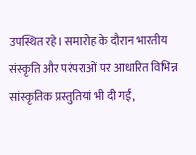उपस्थित रहे। समारोह के दौरान भारतीय संस्कृति और परंपराओं पर आधारित विभिन्न सांस्कृतिक प्रस्तुतियां भी दी गईं,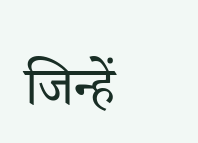जिन्हें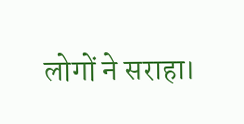लोगों ने सराहा।